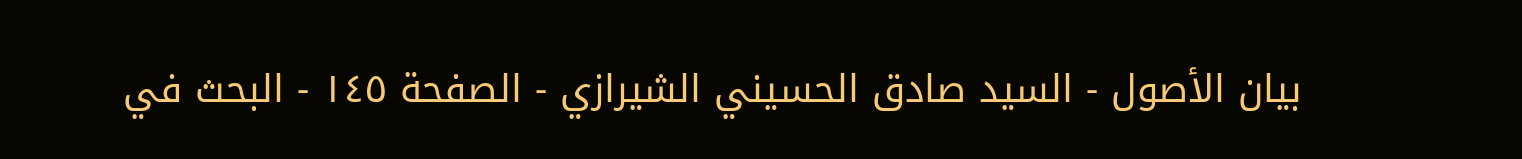بيان الأصول - السيد صادق الحسيني الشيرازي - الصفحة ١٤٥ - البحث في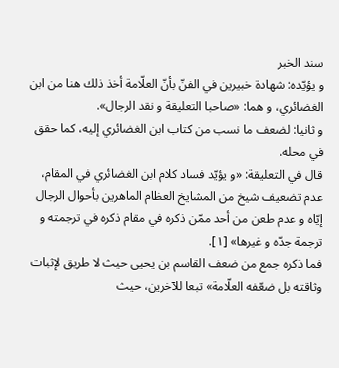سند الخبر
و يؤيّده: شهادة خبيرين في الفنّ بأنّ العلّامة أخذ ذلك هنا من ابن الغضائري، و هما: «صاحبا التعليقة و نقد الرجال».
و ثانيا: لضعف ما نسب من كتاب ابن الغضائري إليه، كما حقق في محله.
قال في التعليقة: «و يؤيّد فساد كلام ابن الغضائري في المقام، عدم تضعيف شيخ من المشايخ العظام الماهرين بأحوال الرجال إيّاه و عدم طعن من أحد ممّن ذكره في مقام ذكره في ترجمته و ترجمة جدّه و غيرها» [١].
فما ذكره جمع من ضعف القاسم بن يحيى حيث لا طريق لإثبات وثاقته بل ضعّفه العلّامة» تبعا للآخرين، حيث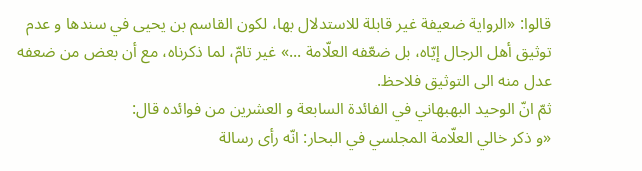قالوا: «الرواية ضعيفة غير قابلة للاستدلال بها، لكون القاسم بن يحيى في سندها و عدم توثيق أهل الرجال إيّاه، بل ضعّفه العلّامة ...» غير تامّ، لما ذكرناه، مع أن بعض من ضعفه عدل منه الى التوثيق فلاحظ.
ثمّ انّ الوحيد البهبهاني في الفائدة السابعة و العشرين من فوائده قال:
«و ذكر خالي العلّامة المجلسي في البحار: انّه رأى رسالة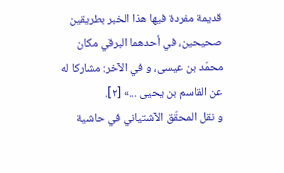قديمة مفردة فيها هذا الخبر بطريقين صحيحين، في أحدهما البرقي مكان محمّد بن عيسى، و في الآخر: مشاركا له عن القاسم بن يحيى ...» [٢].
و نقل المحقّق الآشتياني في حاشية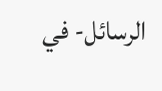الرسائل- في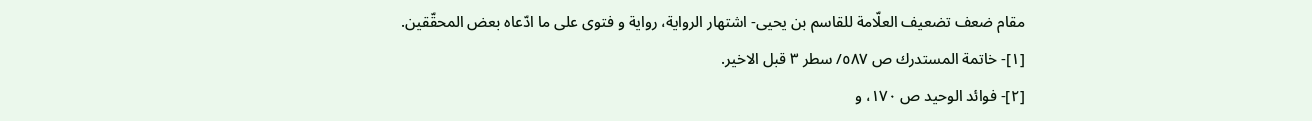مقام ضعف تضعيف العلّامة للقاسم بن يحيى- اشتهار الرواية، رواية و فتوى على ما ادّعاه بعض المحقّقين.
[١]- خاتمة المستدرك ص ٥٨٧/ سطر ٣ قبل الاخير.
[٢]- فوائد الوحيد ص ١٧٠، و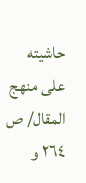حاشيته على منهج المقال/ ص ٢٦٤ و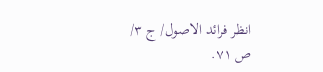انظر فرائد الاصول/ ج ٣/ ص ٧١.